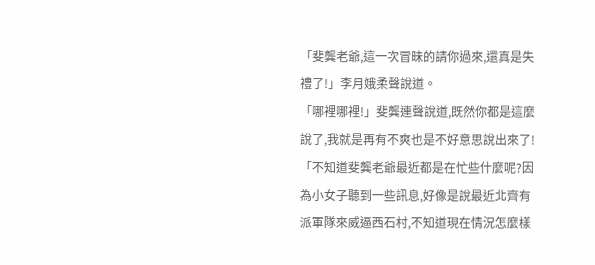「斐龔老爺,這一次冒昧的請你過來,還真是失禮了!」李月娥柔聲說道。
「哪裡哪裡!」斐龔連聲說道,既然你都是這麼說了,我就是再有不爽也是不好意思說出來了!
「不知道斐龔老爺最近都是在忙些什麼呢?因為小女子聽到一些訊息,好像是說最近北齊有派軍隊來威逼西石村,不知道現在情況怎麼樣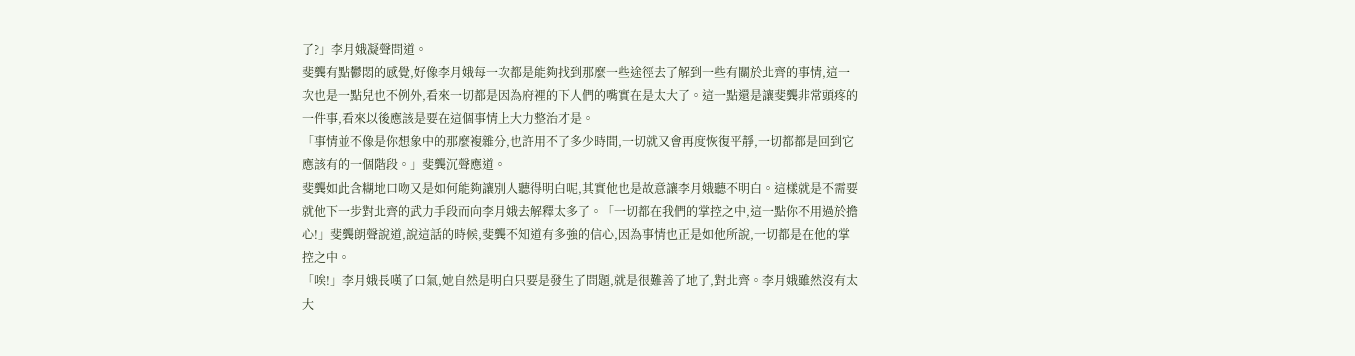了?」李月娥凝聲問道。
斐龔有點鬱悶的感覺,好像李月娥每一次都是能夠找到那麼一些途徑去了解到一些有關於北齊的事情,這一次也是一點兒也不例外,看來一切都是因為府裡的下人們的嘴實在是太大了。這一點還是讓斐龔非常頭疼的一件事,看來以後應該是要在這個事情上大力整治才是。
「事情並不像是你想象中的那麼複雜分,也許用不了多少時間,一切就又會再度恢復平靜,一切都都是回到它應該有的一個階段。」斐龔沉聲應道。
斐龔如此含糊地口吻又是如何能夠讓別人聽得明白呢,其實他也是故意讓李月娥聽不明白。這樣就是不需要就他下一步對北齊的武力手段而向李月娥去解釋太多了。「一切都在我們的掌控之中,這一點你不用過於擔心!」斐龔朗聲說道,說這話的時候,斐龔不知道有多強的信心,因為事情也正是如他所說,一切都是在他的掌控之中。
「唉!」李月娥長嘆了口氣,她自然是明白只要是發生了問題,就是很難善了地了,對北齊。李月娥雖然沒有太大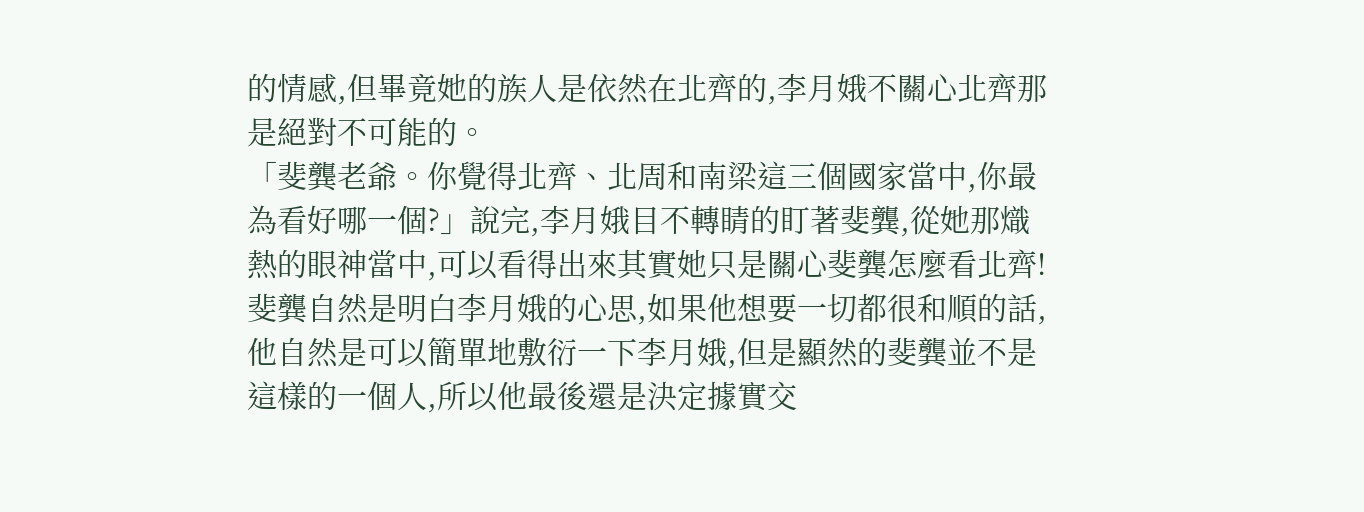的情感,但畢竟她的族人是依然在北齊的,李月娥不關心北齊那是絕對不可能的。
「斐龔老爺。你覺得北齊、北周和南梁這三個國家當中,你最為看好哪一個?」說完,李月娥目不轉睛的盯著斐龔,從她那熾熱的眼神當中,可以看得出來其實她只是關心斐龔怎麼看北齊!
斐龔自然是明白李月娥的心思,如果他想要一切都很和順的話,他自然是可以簡單地敷衍一下李月娥,但是顯然的斐龔並不是這樣的一個人,所以他最後還是決定據實交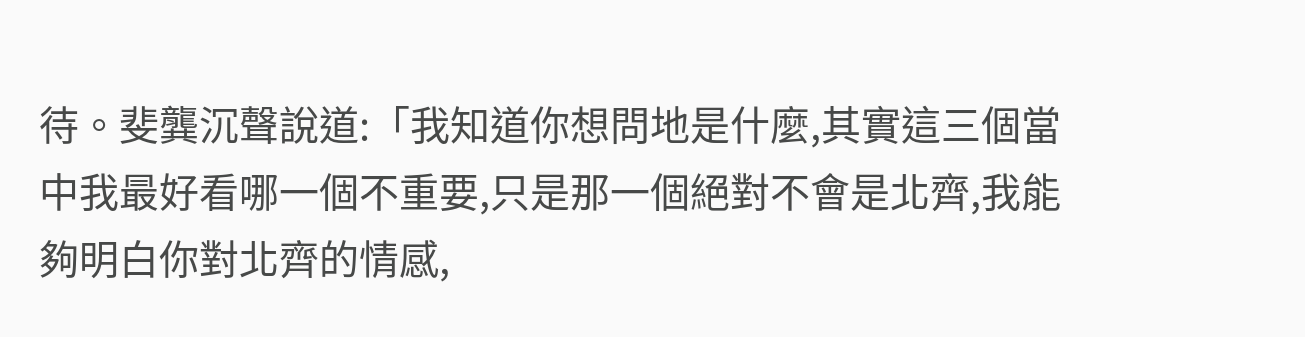待。斐龔沉聲說道:「我知道你想問地是什麼,其實這三個當中我最好看哪一個不重要,只是那一個絕對不會是北齊,我能夠明白你對北齊的情感,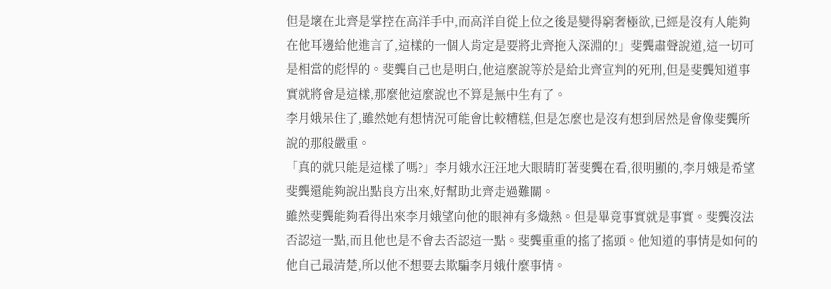但是壞在北齊是掌控在高洋手中,而高洋自從上位之後是變得窮奢極欲,已經是沒有人能夠在他耳邊給他進言了,這樣的一個人肯定是要將北齊拖入深淵的!」斐龔肅聲說道,這一切可是相當的彪悍的。斐龔自己也是明白,他這麼說等於是給北齊宣判的死刑,但是斐龔知道事實就將會是這樣,那麼他這麼說也不算是無中生有了。
李月娥呆住了,雖然她有想情況可能會比較糟糕,但是怎麼也是沒有想到居然是會像斐龔所說的那般嚴重。
「真的就只能是這樣了嗎?」李月娥水汪汪地大眼睛盯著斐龔在看,很明顯的,李月娥是希望斐龔還能夠說出點良方出來,好幫助北齊走過難關。
雖然斐龔能夠看得出來李月娥望向他的眼神有多熾熱。但是畢竟事實就是事實。斐龔沒法否認這一點,而且他也是不會去否認這一點。斐龔重重的搖了搖頭。他知道的事情是如何的他自己最清楚,所以他不想要去欺騙李月娥什麼事情。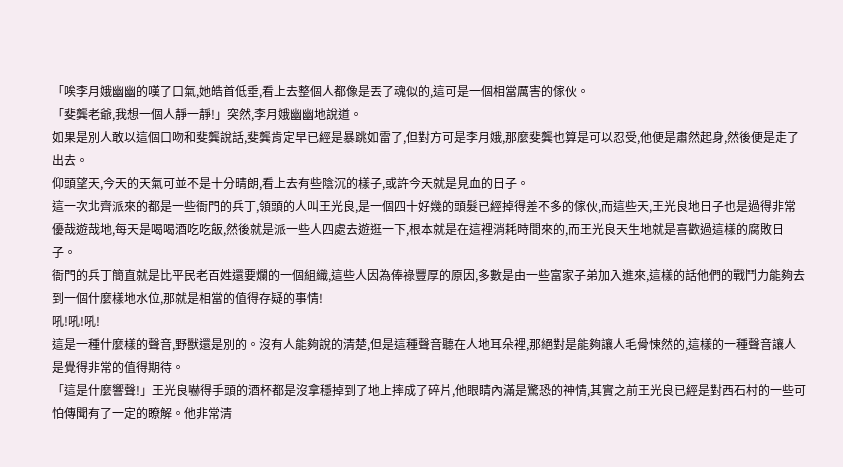「唉李月娥幽幽的嘆了口氣,她皓首低垂,看上去整個人都像是丟了魂似的,這可是一個相當厲害的傢伙。
「斐龔老爺,我想一個人靜一靜!」突然,李月娥幽幽地說道。
如果是別人敢以這個口吻和斐龔說話,斐龔肯定早已經是暴跳如雷了,但對方可是李月娥,那麼斐龔也算是可以忍受,他便是肅然起身,然後便是走了出去。
仰頭望天,今天的天氣可並不是十分晴朗,看上去有些陰沉的樣子,或許今天就是見血的日子。
這一次北齊派來的都是一些衙門的兵丁,領頭的人叫王光良,是一個四十好幾的頭髮已經掉得差不多的傢伙,而這些天,王光良地日子也是過得非常優哉遊哉地,每天是喝喝酒吃吃飯,然後就是派一些人四處去遊逛一下,根本就是在這裡消耗時間來的,而王光良天生地就是喜歡過這樣的腐敗日子。
衙門的兵丁簡直就是比平民老百姓還要爛的一個組織,這些人因為俸祿豐厚的原因,多數是由一些富家子弟加入進來,這樣的話他們的戰鬥力能夠去到一個什麼樣地水位,那就是相當的值得存疑的事情!
吼!吼!吼!
這是一種什麼樣的聲音,野獸還是別的。沒有人能夠說的清楚,但是這種聲音聽在人地耳朵裡,那絕對是能夠讓人毛骨悚然的,這樣的一種聲音讓人是覺得非常的值得期待。
「這是什麼響聲!」王光良嚇得手頭的酒杯都是沒拿穩掉到了地上摔成了碎片,他眼睛內滿是驚恐的神情,其實之前王光良已經是對西石村的一些可怕傳聞有了一定的瞭解。他非常清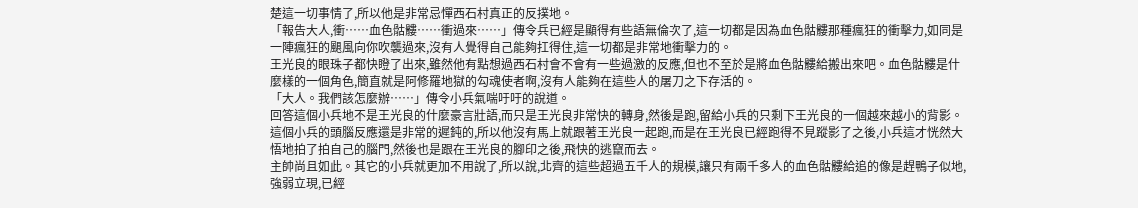楚這一切事情了,所以他是非常忌憚西石村真正的反撲地。
「報告大人,衝……血色骷髏……衝過來……」傳令兵已經是顯得有些語無倫次了,這一切都是因為血色骷髏那種瘋狂的衝擊力,如同是一陣瘋狂的颶風向你吹襲過來,沒有人覺得自己能夠扛得住,這一切都是非常地衝擊力的。
王光良的眼珠子都快瞪了出來,雖然他有點想過西石村會不會有一些過激的反應,但也不至於是將血色骷髏給搬出來吧。血色骷髏是什麼樣的一個角色,簡直就是阿修羅地獄的勾魂使者啊,沒有人能夠在這些人的屠刀之下存活的。
「大人。我們該怎麼辦……」傳令小兵氣喘吁吁的說道。
回答這個小兵地不是王光良的什麼豪言壯語,而只是王光良非常快的轉身,然後是跑,留給小兵的只剩下王光良的一個越來越小的背影。
這個小兵的頭腦反應還是非常的遲鈍的,所以他沒有馬上就跟著王光良一起跑,而是在王光良已經跑得不見蹤影了之後,小兵這才恍然大悟地拍了拍自己的腦門,然後也是跟在王光良的腳印之後,飛快的逃竄而去。
主帥尚且如此。其它的小兵就更加不用說了,所以說,北齊的這些超過五千人的規模,讓只有兩千多人的血色骷髏給追的像是趕鴨子似地,強弱立現,已經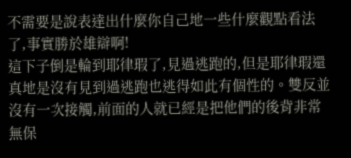不需要是說表達出什麼你自己地一些什麼觀點看法了,事實勝於雄辯啊!
這下子倒是輪到耶律瑕了,見過逃跑的,但是耶律瑕還真地是沒有見到過逃跑也逃得如此有個性的。雙反並沒有一次接觸,前面的人就已經是把他們的後背非常無保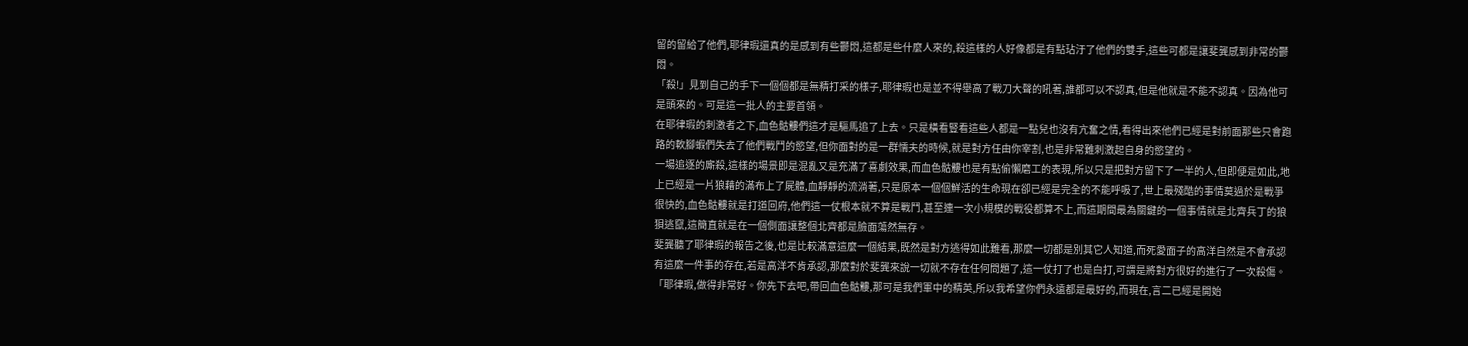留的留給了他們,耶律瑕還真的是感到有些鬱悶,這都是些什麼人來的,殺這樣的人好像都是有點玷汙了他們的雙手,這些可都是讓斐龔感到非常的鬱悶。
「殺!」見到自己的手下一個個都是無精打采的樣子,耶律瑕也是並不得舉高了戰刀大聲的吼著,誰都可以不認真,但是他就是不能不認真。因為他可是頭來的。可是這一批人的主要首領。
在耶律瑕的刺激者之下,血色骷髏們這才是驅馬追了上去。只是橫看豎看這些人都是一點兒也沒有亢奮之情,看得出來他們已經是對前面那些只會跑路的軟腳蝦們失去了他們戰鬥的慾望,但你面對的是一群懦夫的時候,就是對方任由你宰割,也是非常難刺激起自身的慾望的。
一場追逐的廝殺,這樣的場景即是混亂又是充滿了喜劇效果,而血色骷髏也是有點偷懶磨工的表現,所以只是把對方留下了一半的人,但即便是如此,地上已經是一片狼藉的滿布上了屍體,血靜靜的流淌著,只是原本一個個鮮活的生命現在卻已經是完全的不能呼吸了,世上最殘酷的事情莫過於是戰爭
很快的,血色骷髏就是打道回府,他們這一仗根本就不算是戰鬥,甚至連一次小規模的戰役都算不上,而這期間最為關鍵的一個事情就是北齊兵丁的狼狽逃竄,這簡直就是在一個側面讓整個北齊都是臉面蕩然無存。
斐龔聽了耶律瑕的報告之後,也是比較滿意這麼一個結果,既然是對方逃得如此難看,那麼一切都是別其它人知道,而死愛面子的高洋自然是不會承認有這麼一件事的存在,若是高洋不肯承認,那麼對於斐龔來說一切就不存在任何問題了,這一仗打了也是白打,可謂是將對方很好的進行了一次殺傷。
「耶律瑕,做得非常好。你先下去吧,帶回血色骷髏,那可是我們軍中的精英,所以我希望你們永遠都是最好的,而現在,言二已經是開始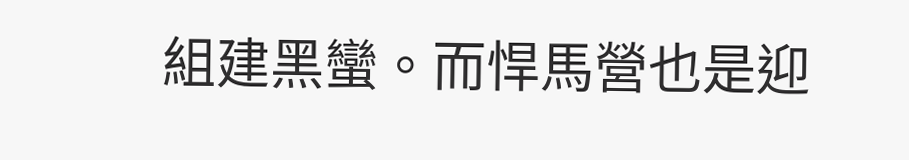組建黑蠻。而悍馬營也是迎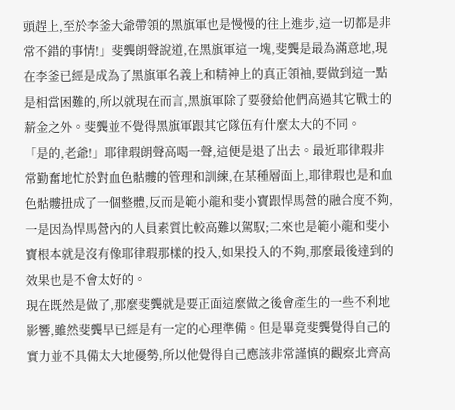頭趕上,至於李釜大爺帶領的黑旗軍也是慢慢的往上進步,這一切都是非常不錯的事情!」斐龔朗聲說道,在黑旗軍這一塊,斐龔是最為滿意地,現在李釜已經是成為了黑旗軍名義上和精神上的真正領袖,要做到這一點是相當困難的,所以就現在而言,黑旗軍除了要發給他們高過其它戰士的薪金之外。斐龔並不覺得黑旗軍跟其它隊伍有什麼太大的不同。
「是的,老爺!」耶律瑕朗聲高喝一聲,這便是退了出去。最近耶律瑕非常勤奮地忙於對血色骷髏的管理和訓練,在某種層面上,耶律瑕也是和血色骷髏扭成了一個整體,反而是範小龍和斐小寶跟悍馬營的融合度不夠,一是因為悍馬營內的人員素質比較高難以駕馭;二來也是範小龍和斐小寶根本就是沒有像耶律瑕那樣的投入,如果投入的不夠,那麼最後達到的效果也是不會太好的。
現在既然是做了,那麼斐龔就是要正面這麼做之後會產生的一些不利地影響,雖然斐龔早已經是有一定的心理準備。但是畢竟斐龔覺得自己的實力並不具備太大地優勢,所以他覺得自己應該非常謹慎的觀察北齊高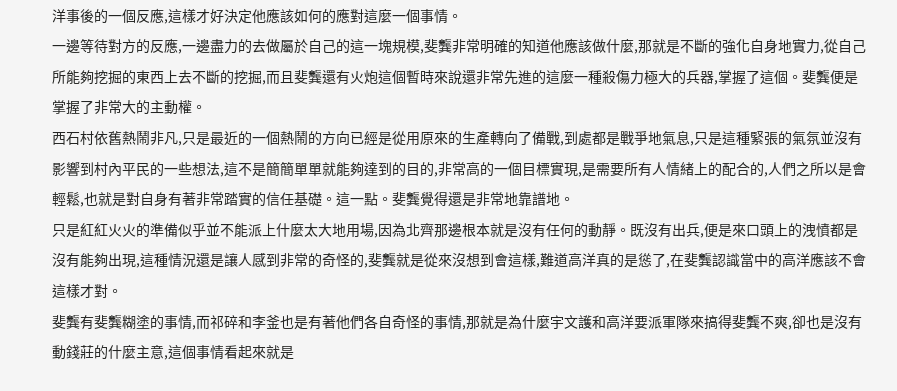洋事後的一個反應,這樣才好決定他應該如何的應對這麼一個事情。
一邊等待對方的反應,一邊盡力的去做屬於自己的這一塊規模,斐龔非常明確的知道他應該做什麼,那就是不斷的強化自身地實力,從自己所能夠挖掘的東西上去不斷的挖掘,而且斐龔還有火炮這個暫時來說還非常先進的這麼一種殺傷力極大的兵器,掌握了這個。斐龔便是掌握了非常大的主動權。
西石村依舊熱鬧非凡,只是最近的一個熱鬧的方向已經是從用原來的生產轉向了備戰,到處都是戰爭地氣息,只是這種緊張的氣氛並沒有影響到村內平民的一些想法,這不是簡簡單單就能夠達到的目的,非常高的一個目標實現,是需要所有人情緒上的配合的,人們之所以是會輕鬆,也就是對自身有著非常踏實的信任基礎。這一點。斐龔覺得還是非常地靠譜地。
只是紅紅火火的準備似乎並不能派上什麼太大地用場,因為北齊那邊根本就是沒有任何的動靜。既沒有出兵,便是來口頭上的洩憤都是沒有能夠出現,這種情況還是讓人感到非常的奇怪的,斐龔就是從來沒想到會這樣,難道高洋真的是慫了,在斐龔認識當中的高洋應該不會這樣才對。
斐龔有斐龔糊塗的事情,而祁碎和李釜也是有著他們各自奇怪的事情,那就是為什麼宇文護和高洋要派軍隊來搞得斐龔不爽,卻也是沒有動錢莊的什麼主意,這個事情看起來就是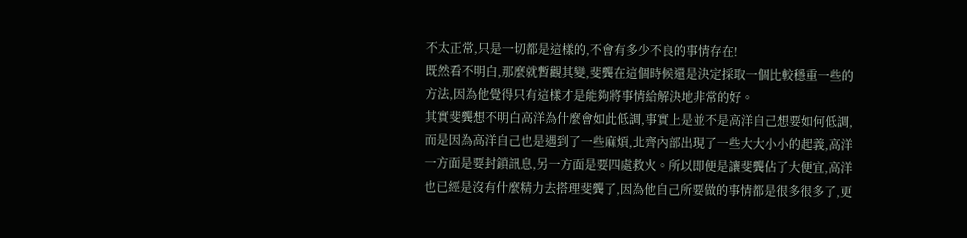不太正常,只是一切都是這樣的,不會有多少不良的事情存在!
既然看不明白,那麼就暫觀其變,斐龔在這個時候還是決定採取一個比較穩重一些的方法,因為他覺得只有這樣才是能夠將事情給解決地非常的好。
其實斐龔想不明白高洋為什麼會如此低調,事實上是並不是高洋自己想要如何低調,而是因為高洋自己也是遇到了一些麻煩,北齊內部出現了一些大大小小的起義,高洋一方面是要封鎖訊息,另一方面是要四處救火。所以即便是讓斐龔佔了大便宜,高洋也已經是沒有什麼精力去搭理斐龔了,因為他自己所要做的事情都是很多很多了,更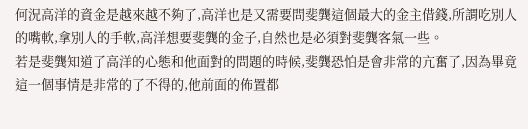何況高洋的資金是越來越不夠了,高洋也是又需要問斐龔這個最大的金主借錢,所謂吃別人的嘴軟,拿別人的手軟,高洋想要斐龔的金子,自然也是必須對斐龔客氣一些。
若是斐龔知道了高洋的心態和他面對的問題的時候,斐龔恐怕是會非常的亢奮了,因為畢竟這一個事情是非常的了不得的,他前面的佈置都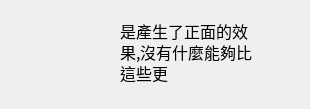是產生了正面的效果,沒有什麼能夠比這些更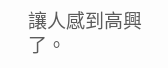讓人感到高興了。